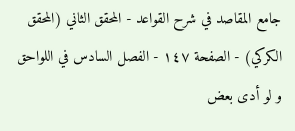جامع المقاصد في شرح القواعد - المحقق الثاني (المحقق الكركي) - الصفحة ١٤٧ - الفصل السادس في اللواحق
و لو أدى بعض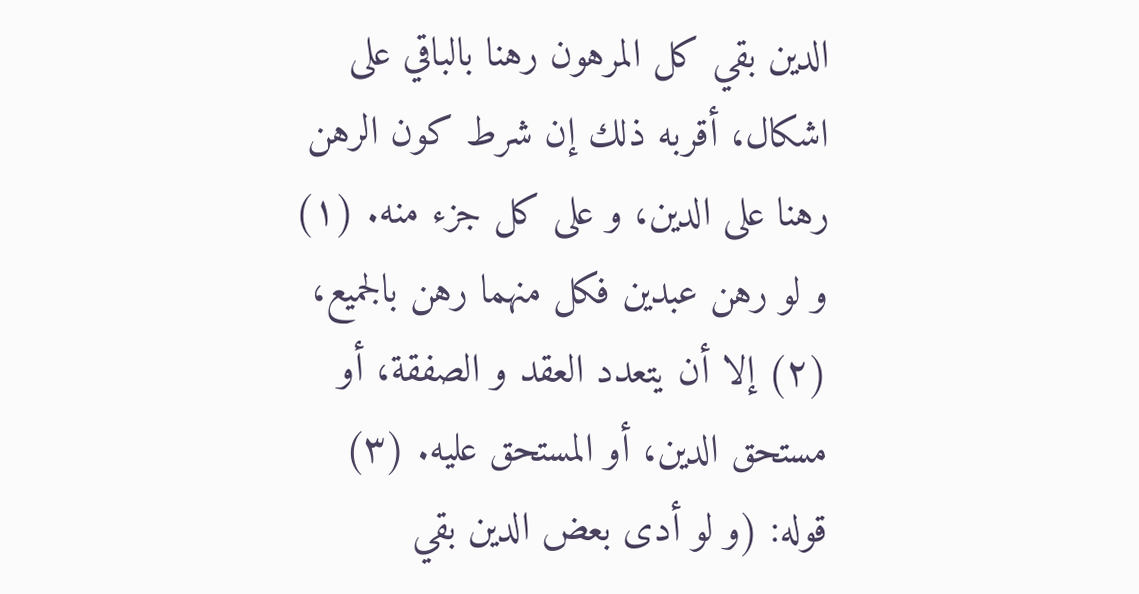الدين بقي كل المرهون رهنا بالباقي على اشكال، أقربه ذلك إن شرط كون الرهن رهنا على الدين، و على كل جزء منه. (١)
و لو رهن عبدين فكل منهما رهن بالجميع، (٢) إلا أن يتعدد العقد و الصفقة، أو مستحق الدين، أو المستحق عليه. (٣)
قوله: (و لو أدى بعض الدين بقي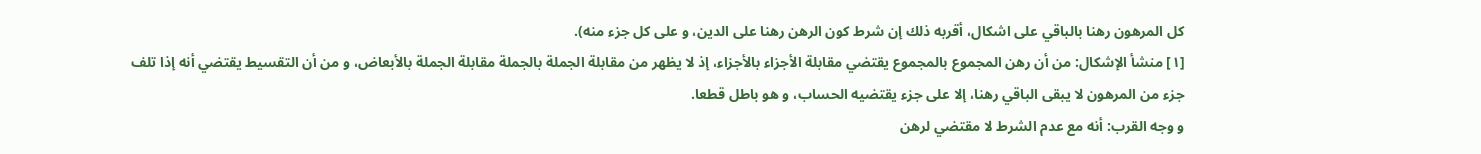كل المرهون رهنا بالباقي على اشكال، أقربه ذلك إن شرط كون الرهن رهنا على الدين، و على كل جزء منه).
[١] منشأ الإشكال: من أن رهن المجموع بالمجموع يقتضي مقابلة الأجزاء بالأجزاء، إذ لا يظهر من مقابلة الجملة بالجملة مقابلة الجملة بالأبعاض، و من أن التقسيط يقتضي أنه إذا تلف جزء من المرهون لا يبقى الباقي رهنا، إلا على جزء يقتضيه الحساب، و هو باطل قطعا.
و وجه القرب: أنه مع عدم الشرط لا مقتضي لرهن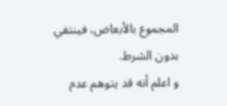المجموع بالأبعاض، فينتفي بدون الشرط.
و اعلم أنه قد يتوهم عدم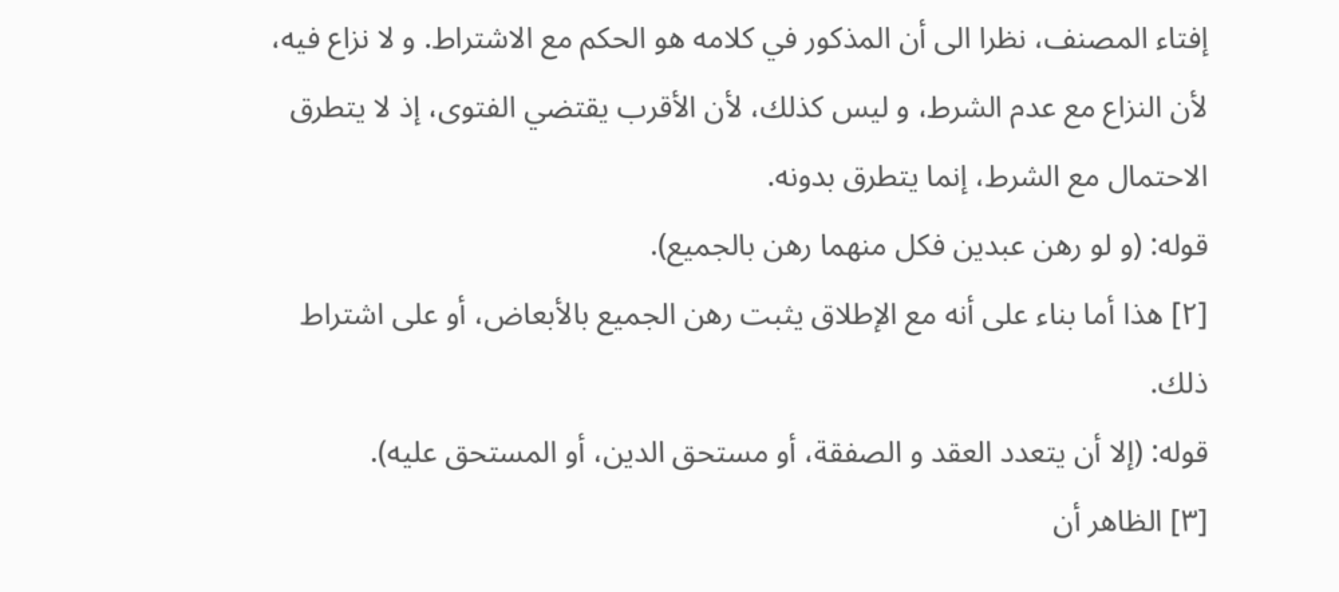إفتاء المصنف، نظرا الى أن المذكور في كلامه هو الحكم مع الاشتراط. و لا نزاع فيه، لأن النزاع مع عدم الشرط، و ليس كذلك، لأن الأقرب يقتضي الفتوى، إذ لا يتطرق الاحتمال مع الشرط، إنما يتطرق بدونه.
قوله: (و لو رهن عبدين فكل منهما رهن بالجميع).
[٢] هذا أما بناء على أنه مع الإطلاق يثبت رهن الجميع بالأبعاض، أو على اشتراط ذلك.
قوله: (إلا أن يتعدد العقد و الصفقة، أو مستحق الدين، أو المستحق عليه).
[٣] الظاهر أن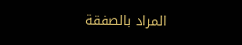المراد بالصفقة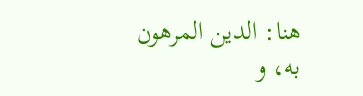هنا: الدين المرهون به، و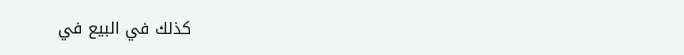كذلك في البيع في